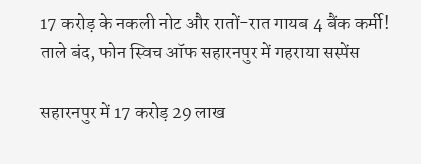17 करोड़ के नकली नोट और रातों-रात गायब 4 बैंक कर्मी! ताले बंद, फोन स्विच ऑफ सहारनपुर में गहराया सस्पेंस

सहारनपुर में 17 करोड़ 29 लाख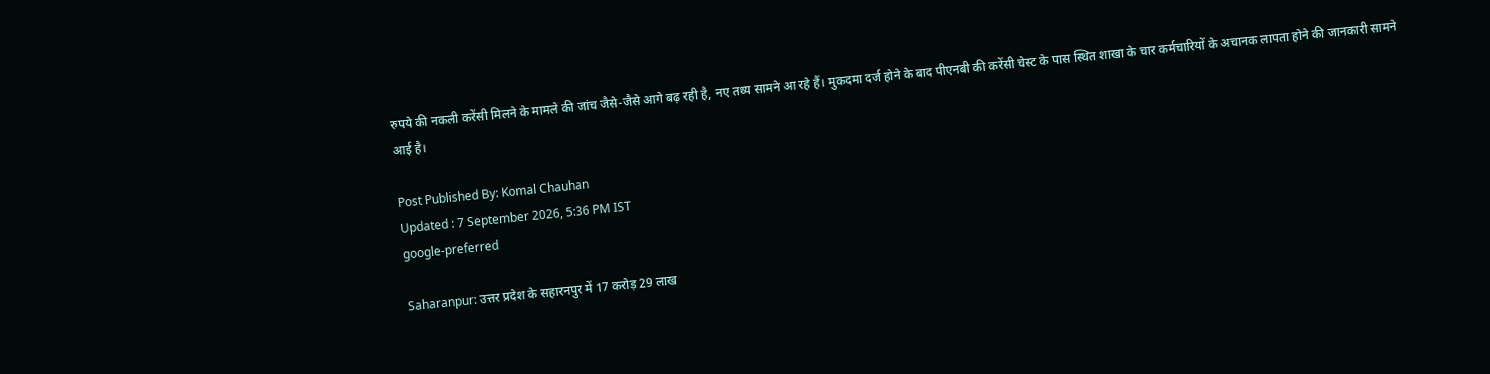रुपये की नकली करेंसी मिलने के मामले की जांच जैसे-जैसे आगे बढ़ रही है, नए तथ्य सामने आ रहे हैं। मुकदमा दर्ज होने के बाद पीएनबी की करेंसी चेस्ट के पास स्थित शाखा के चार कर्मचारियों के अचानक लापता होने की जानकारी सामने आई है।

Post Published By: Komal Chauhan
Updated : 7 September 2026, 5:36 PM IST
google-preferred

Saharanpur: उत्तर प्रदेश के सहारनपुर में 17 करोड़ 29 लाख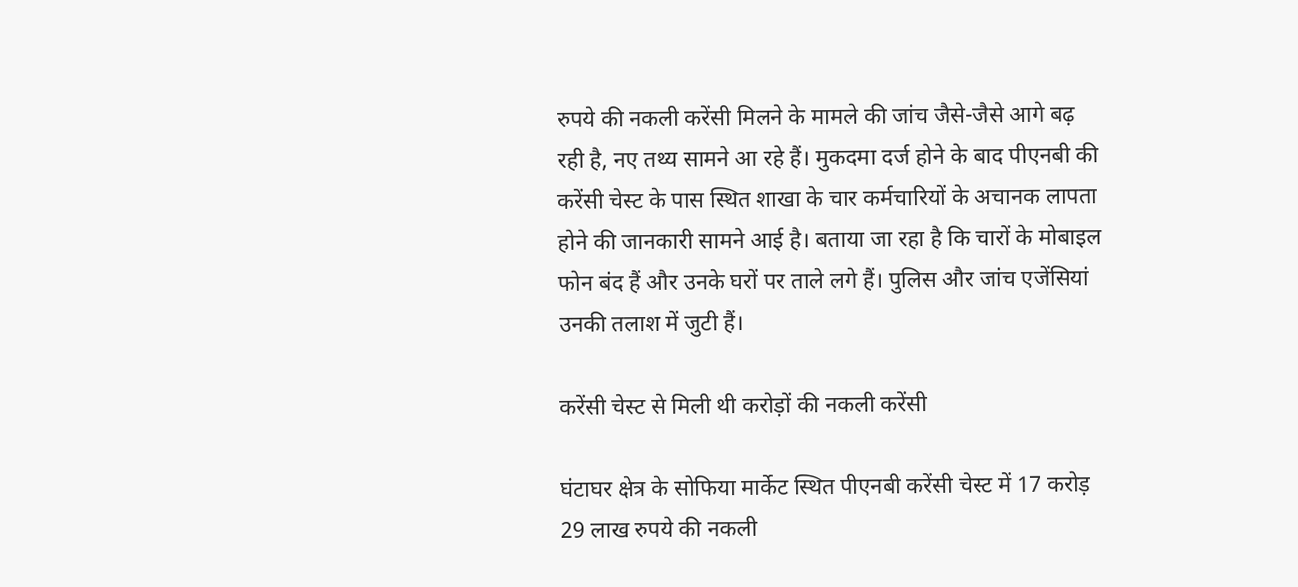रुपये की नकली करेंसी मिलने के मामले की जांच जैसे-जैसे आगे बढ़ रही है, नए तथ्य सामने आ रहे हैं। मुकदमा दर्ज होने के बाद पीएनबी की करेंसी चेस्ट के पास स्थित शाखा के चार कर्मचारियों के अचानक लापता होने की जानकारी सामने आई है। बताया जा रहा है कि चारों के मोबाइल फोन बंद हैं और उनके घरों पर ताले लगे हैं। पुलिस और जांच एजेंसियां उनकी तलाश में जुटी हैं।

करेंसी चेस्ट से मिली थी करोड़ों की नकली करेंसी

घंटाघर क्षेत्र के सोफिया मार्केट स्थित पीएनबी करेंसी चेस्ट में 17 करोड़ 29 लाख रुपये की नकली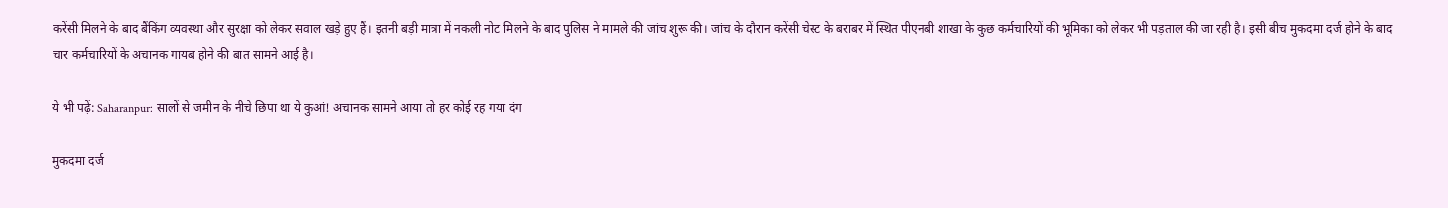करेंसी मिलने के बाद बैंकिंग व्यवस्था और सुरक्षा को लेकर सवाल खड़े हुए हैं। इतनी बड़ी मात्रा में नकली नोट मिलने के बाद पुलिस ने मामले की जांच शुरू की। जांच के दौरान करेंसी चेस्ट के बराबर में स्थित पीएनबी शाखा के कुछ कर्मचारियों की भूमिका को लेकर भी पड़ताल की जा रही है। इसी बीच मुकदमा दर्ज होने के बाद चार कर्मचारियों के अचानक गायब होने की बात सामने आई है।

ये भी पढ़ें: Saharanpur: सालों से जमीन के नीचे छिपा था ये कुआं! अचानक सामने आया तो हर कोई रह गया दंग

मुकदमा दर्ज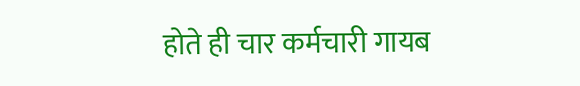होते ही चार कर्मचारी गायब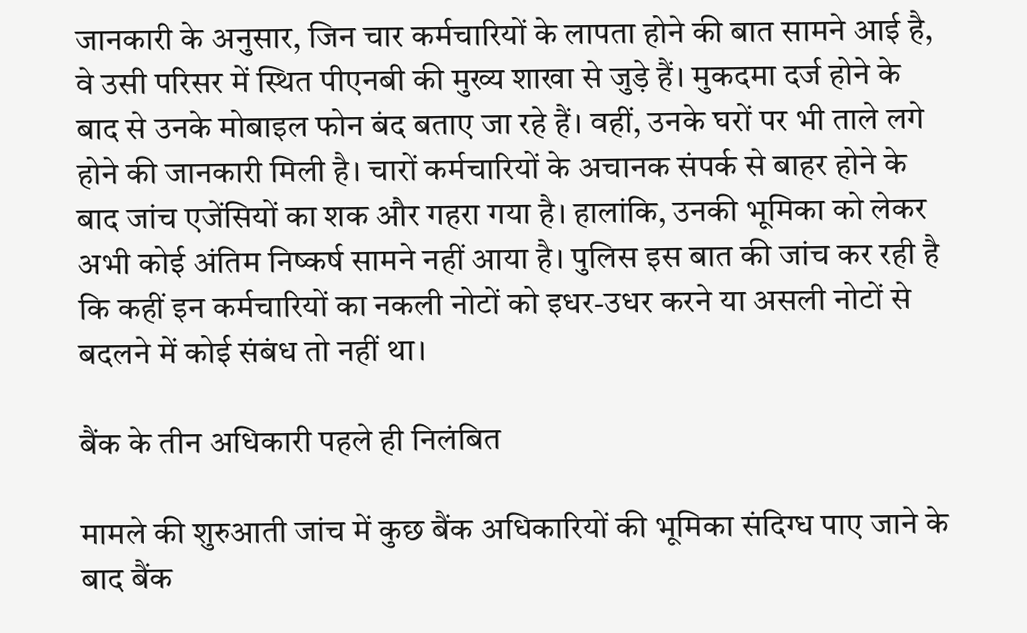जानकारी के अनुसार, जिन चार कर्मचारियों के लापता होने की बात सामने आई है, वे उसी परिसर में स्थित पीएनबी की मुख्य शाखा से जुड़े हैं। मुकदमा दर्ज होने के बाद से उनके मोबाइल फोन बंद बताए जा रहे हैं। वहीं, उनके घरों पर भी ताले लगे होने की जानकारी मिली है। चारों कर्मचारियों के अचानक संपर्क से बाहर होने के बाद जांच एजेंसियों का शक और गहरा गया है। हालांकि, उनकी भूमिका को लेकर अभी कोई अंतिम निष्कर्ष सामने नहीं आया है। पुलिस इस बात की जांच कर रही है कि कहीं इन कर्मचारियों का नकली नोटों को इधर-उधर करने या असली नोटों से बदलने में कोई संबंध तो नहीं था।

बैंक के तीन अधिकारी पहले ही निलंबित

मामले की शुरुआती जांच में कुछ बैंक अधिकारियों की भूमिका संदिग्ध पाए जाने के बाद बैंक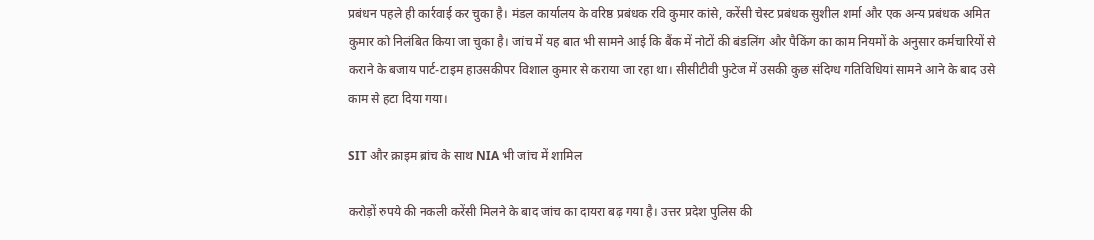प्रबंधन पहले ही कार्रवाई कर चुका है। मंडल कार्यालय के वरिष्ठ प्रबंधक रवि कुमार कांसे, करेंसी चेस्ट प्रबंधक सुशील शर्मा और एक अन्य प्रबंधक अमित कुमार को निलंबित किया जा चुका है। जांच में यह बात भी सामने आई कि बैंक में नोटों की बंडलिंग और पैकिंग का काम नियमों के अनुसार कर्मचारियों से कराने के बजाय पार्ट-टाइम हाउसकीपर विशाल कुमार से कराया जा रहा था। सीसीटीवी फुटेज में उसकी कुछ संदिग्ध गतिविधियां सामने आने के बाद उसे काम से हटा दिया गया।

SIT और क्राइम ब्रांच के साथ NIA भी जांच में शामिल

करोड़ों रुपये की नकली करेंसी मिलने के बाद जांच का दायरा बढ़ गया है। उत्तर प्रदेश पुलिस की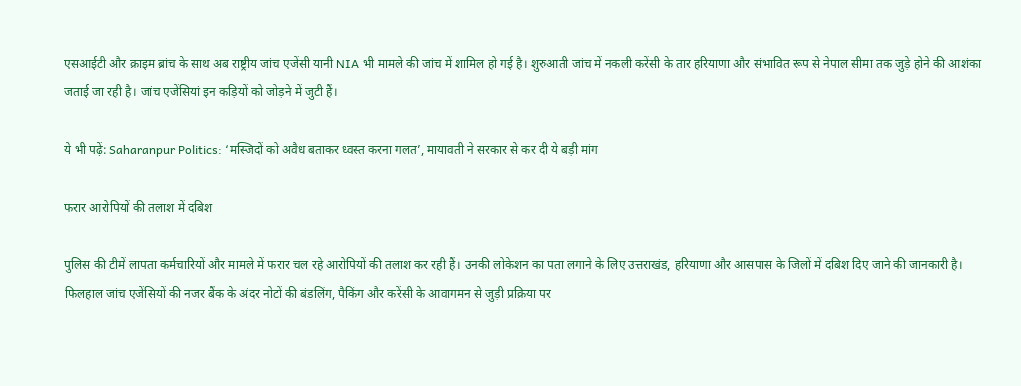एसआईटी और क्राइम ब्रांच के साथ अब राष्ट्रीय जांच एजेंसी यानी NIA भी मामले की जांच में शामिल हो गई है। शुरुआती जांच में नकली करेंसी के तार हरियाणा और संभावित रूप से नेपाल सीमा तक जुड़े होने की आशंका जताई जा रही है। जांच एजेंसियां इन कड़ियों को जोड़ने में जुटी हैं।

ये भी पढ़ें: Saharanpur Politics: ‘मस्जिदों को अवैध बताकर ध्वस्त करना गलत’, मायावती ने सरकार से कर दी ये बड़ी मांग

फरार आरोपियों की तलाश में दबिश

पुलिस की टीमें लापता कर्मचारियों और मामले में फरार चल रहे आरोपियों की तलाश कर रही हैं। उनकी लोकेशन का पता लगाने के लिए उत्तराखंड, हरियाणा और आसपास के जिलों में दबिश दिए जाने की जानकारी है। फिलहाल जांच एजेंसियों की नजर बैंक के अंदर नोटों की बंडलिंग, पैकिंग और करेंसी के आवागमन से जुड़ी प्रक्रिया पर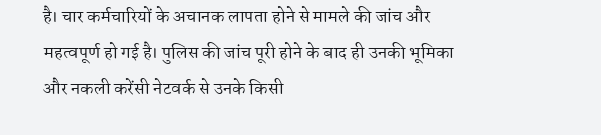है। चार कर्मचारियों के अचानक लापता होने से मामले की जांच और महत्वपूर्ण हो गई है। पुलिस की जांच पूरी होने के बाद ही उनकी भूमिका और नकली करेंसी नेटवर्क से उनके किसी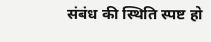संबंध की स्थिति स्पष्ट हो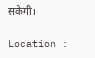सकेगी।

Location :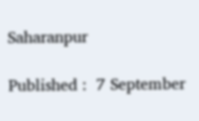Saharanpur

Published :  7 September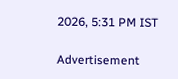2026, 5:31 PM IST

Advertisement